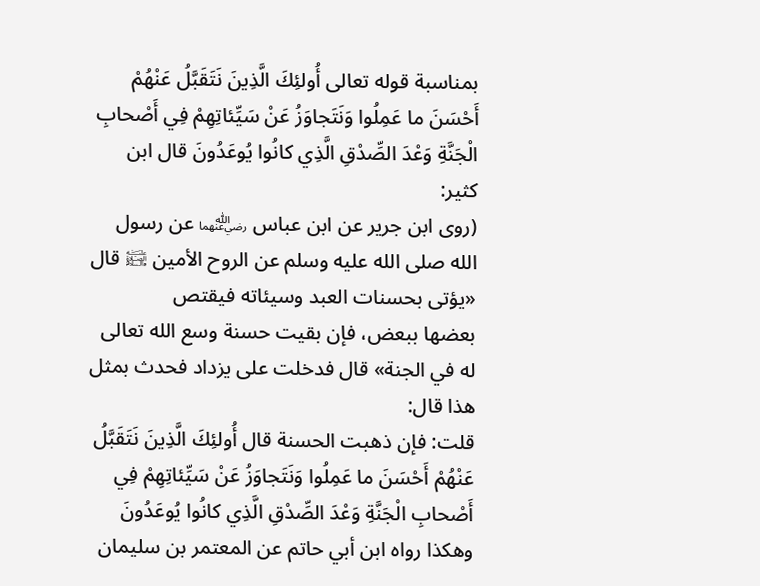بمناسبة قوله تعالى أُولئِكَ الَّذِينَ نَتَقَبَّلُ عَنْهُمْ أَحْسَنَ ما عَمِلُوا وَنَتَجاوَزُ عَنْ سَيِّئاتِهِمْ فِي أَصْحابِ الْجَنَّةِ وَعْدَ الصِّدْقِ الَّذِي كانُوا يُوعَدُونَ قال ابن كثير:
(روى ابن جرير عن ابن عباس ﵄ عن رسول الله صلى الله عليه وسلم عن الروح الأمين ﵊ قال «يؤتى بحسنات العبد وسيئاته فيقتص
بعضها ببعض، فإن بقيت حسنة وسع الله تعالى له في الجنة» قال فدخلت على يزداد فحدث بمثل هذا قال:
قلت: فإن ذهبت الحسنة قال أُولئِكَ الَّذِينَ نَتَقَبَّلُ عَنْهُمْ أَحْسَنَ ما عَمِلُوا وَنَتَجاوَزُ عَنْ سَيِّئاتِهِمْ فِي أَصْحابِ الْجَنَّةِ وَعْدَ الصِّدْقِ الَّذِي كانُوا يُوعَدُونَ وهكذا رواه ابن أبي حاتم عن المعتمر بن سليمان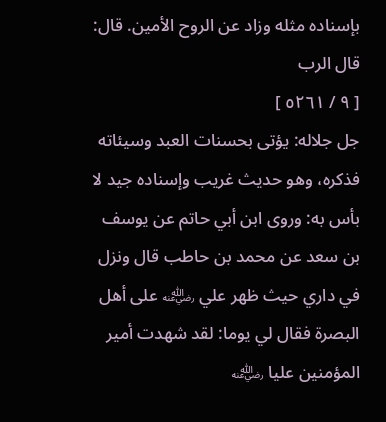بإسناده مثله وزاد عن الروح الأمين. قال: قال الرب
[ ٩ / ٥٢٦١ ]
جل جلاله: يؤتى بحسنات العبد وسيئاته فذكره، وهو حديث غريب وإسناده جيد لا بأس به: وروى ابن أبي حاتم عن يوسف بن سعد عن محمد بن حاطب قال ونزل في داري حيث ظهر علي ﵁ على أهل البصرة فقال لي يوما: لقد شهدت أمير المؤمنين عليا ﵁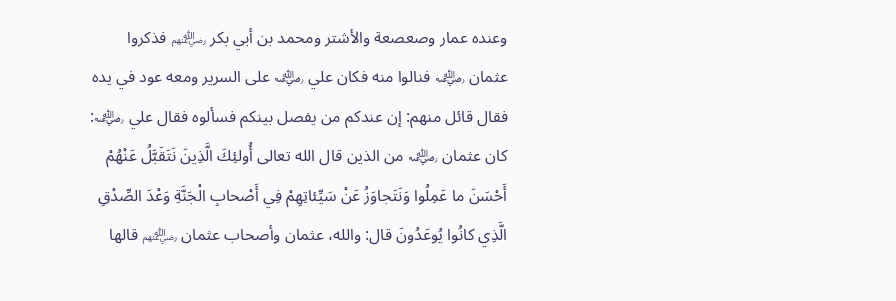وعنده عمار وصعصعة والأشتر ومحمد بن أبي بكر ﵃ فذكروا عثمان ﵁ فنالوا منه فكان علي ﵁ على السرير ومعه عود في يده فقال قائل منهم: إن عندكم من يفصل بينكم فسألوه فقال علي ﵁: كان عثمان ﵁ من الذين قال الله تعالى أُولئِكَ الَّذِينَ نَتَقَبَّلُ عَنْهُمْ أَحْسَنَ ما عَمِلُوا وَنَتَجاوَزُ عَنْ سَيِّئاتِهِمْ فِي أَصْحابِ الْجَنَّةِ وَعْدَ الصِّدْقِ الَّذِي كانُوا يُوعَدُونَ قال: والله، عثمان وأصحاب عثمان ﵃ قالها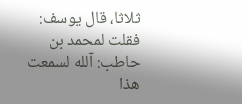ثلاثا، قال يوسف: فقلت لمحمد بن حاطب: آلله لسمعت هذا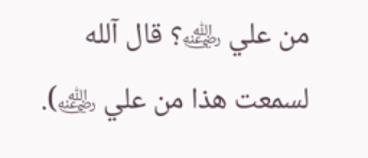من علي ﵁؟ قال آلله لسمعت هذا من علي ﵁).